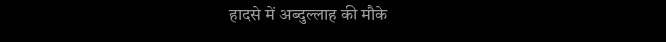हादसे में अब्दुल्लाह की मौके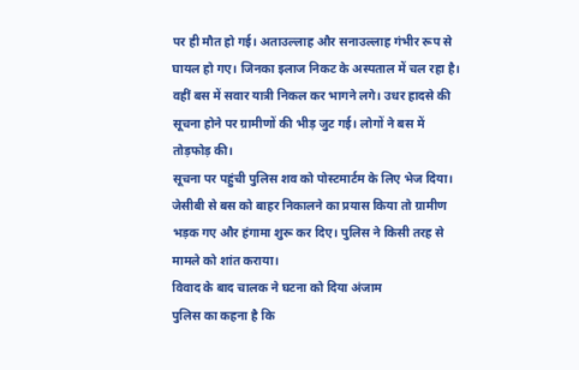पर ही मौत हो गई। अताउल्लाह और सनाउल्लाह गंभीर रूप से घायल हो गए। जिनका इलाज निकट के अस्पताल में चल रहा है। वहीं बस में सवार यात्री निकल कर भागने लगे। उधर हादसे की सूचना होने पर ग्रामीणों की भीड़ जुट गई। लोगों ने बस में तोड़फोड़ की।
सूचना पर पहुंची पुलिस शव को पोस्टमार्टम के लिए भेज दिया। जेसीबी से बस को बाहर निकालने का प्रयास किया तो ग्रामीण भड़क गए और हंगामा शुरू कर दिए। पुलिस ने किसी तरह से मामले को शांत कराया।
विवाद के बाद चालक ने घटना को दिया अंजाम
पुलिस का कहना है कि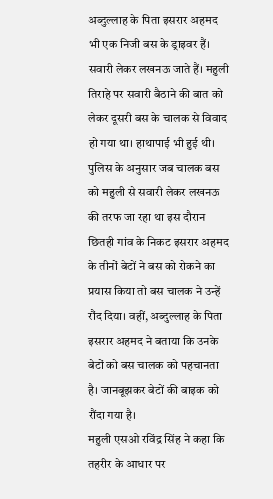अब्दुल्लाह के पिता इसरार अहमद भी एक निजी बस के ड्राइवर हैं। सवारी लेकर लखनऊ जाते हैं। महुली तिराहे पर सवारी बैठाने की बात को लेकर दूसरी बस के चालक से विवाद हो गया था। हाथापाई भी हुई थी। पुलिस के अनुसार जब चालक बस को महुली से सवारी लेकर लखनऊ की तरफ जा रहा था इस दौरान छितही गांव के निकट इसरार अहमद के तीनों बेटों ने बस को रोकने का प्रयास किया तो बस चालक ने उन्हें रौंद दिया। वहीं, अब्दुल्लाह के पिता इसरार अहमद ने बताया कि उनके बेटों को बस चालक को पहचानता है। जानबूझकर बेटों की बाइक को रौंदा गया है।
महुली एसओ रविंद्र सिंह ने कहा कि तहरीर के आधार पर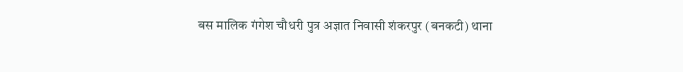बस मालिक गंगेश चौधरी पुत्र अज्ञात निवासी शंकरपुर (बनकटी) थाना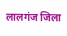लालगंज जिला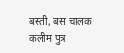बस्ती, बस चालक कलीम पुत्र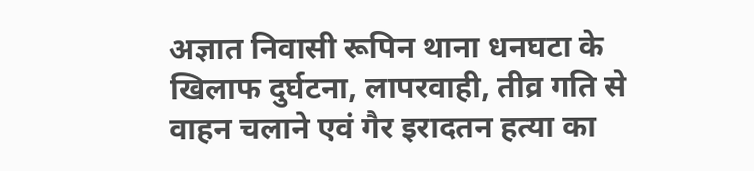अज्ञात निवासी रूपिन थाना धनघटा के खिलाफ दुर्घटना, लापरवाही, तीव्र गति से वाहन चलाने एवं गैर इरादतन हत्या का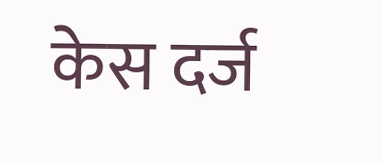केस दर्ज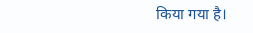किया गया है।